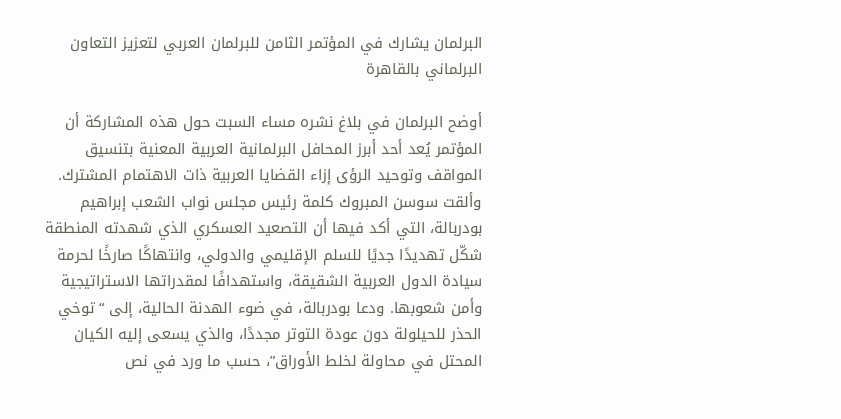البرلمان يشارك في المؤتمر الثامن للبرلمان العربي لتعزيز التعاون البرلماني بالقاهرة

أوضح البرلمان في بلاغ نشره مساء السبت حول هذه المشاركة أن المؤتمر يُعد أحد أبرز المحافل البرلمانية العربية المعنية بتنسيق المواقف وتوحيد الرؤى إزاء القضايا العربية ذات الاهتمام المشترك. وألقت سوسن المبروك كلمة رئيس مجلس نواب الشعب إبراهيم بودربالة، التي أكد فيها أن التصعيد العسكري الذي شهدته المنطقة شكّل تهديدًا جديًا للسلم الإقليمي والدولي، وانتهاكًا صارخًا لحرمة سيادة الدول العربية الشقيقة، واستهدافًا لمقدراتها الاستراتيجية وأمن شعوبها. ودعا بودربالة، في ضوء الهدنة الحالية، إلى “توخي الحذر للحيلولة دون عودة التوتر مجددًا، والذي يسعى إليه الكيان المحتل في محاولة لخلط الأوراق”، حسب ما ورد في نص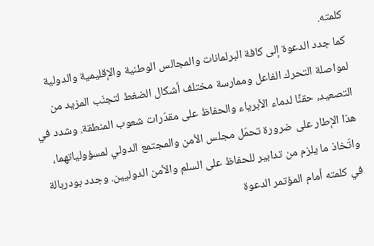كلمته.
كما جدد الدعوة إلى كافة البرلمانات والمجالس الوطنية والإقليمية والدولية لمواصلة التحرك الفاعل وممارسة مختلف أشكال الضغط لتجنّب المزيد من التصعيد، حقنًا لدماء الأبرياء والحفاظ على مقدّرات شعوب المنطقة. وشدد في هذا الإطار على ضرورة تحمّل مجلس الأمن والمجتمع الدولي لمسؤولياتهما، واتّخاذ ما يلزم من تدابير للحفاظ على السلم والأمن الدوليين. وجدد بودربالة في كلمته أمام المؤتمر الدعوة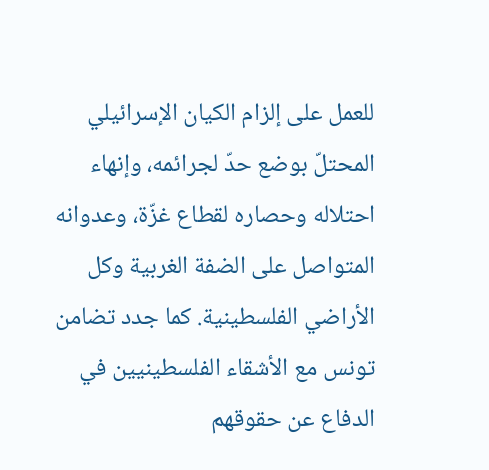للعمل على إلزام الكيان الإسرائيلي المحتلّ بوضع حدّ لجرائمه، وإنهاء احتلاله وحصاره لقطاع غزّة، وعدوانه المتواصل على الضفة الغربية وكل الأراضي الفلسطينية. كما جدد تضامن تونس مع الأشقاء الفلسطينيين في الدفاع عن حقوقهم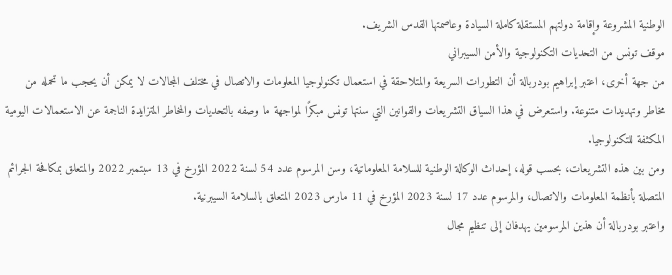الوطنية المشروعة وإقامة دولتهم المستقلة كاملة السيادة وعاصمتها القدس الشريف.
موقف تونس من التحديات التكنولوجية والأمن السيبراني
من جهة أخرى، اعتبر إبراهيم بودربالة أن التطورات السريعة والمتلاحقة في استعمال تكنولوجيا المعلومات والاتصال في مختلف المجالات لا يمكن أن يحجب ما تحمله من مخاطر وتهديدات متنوعة. واستعرض في هذا السياق التشريعات والقوانين التي سنتها تونس مبكرًا لمواجهة ما وصفه بالتحديات والمخاطر المتزايدة الناجمة عن الاستعمالات اليومية المكثفة للتكنولوجيا.
ومن بين هذه التشريعات، بحسب قوله، إحداث الوكالة الوطنية للسلامة المعلوماتية، وسن المرسوم عدد 54 لسنة 2022 المؤرخ في 13 سبتمبر 2022 والمتعلق بمكافحة الجرائم المتصلة بأنظمة المعلومات والاتصال، والمرسوم عدد 17 لسنة 2023 المؤرخ في 11 مارس 2023 المتعلق بالسلامة السيبرنية.
واعتبر بودربالة أن هذين المرسومين يهدفان إلى تنظيم مجال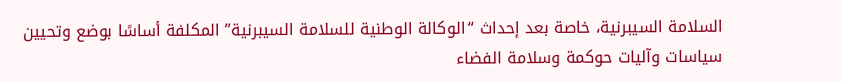السلامة السيبرنية، خاصة بعد إحداث “الوكالة الوطنية للسلامة السيبرنية” المكلفة أساسًا بوضع وتحيين سياسات وآليات حوكمة وسلامة الفضاء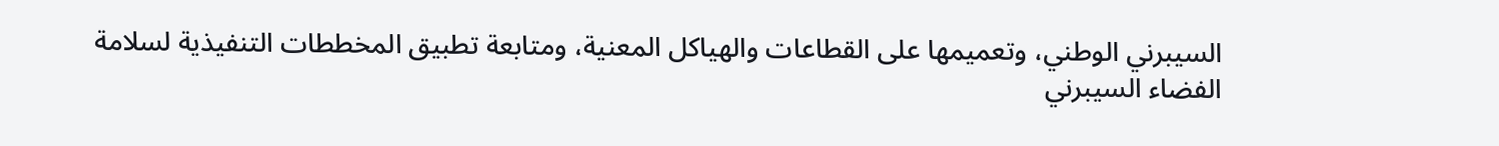السيبرني الوطني، وتعميمها على القطاعات والهياكل المعنية، ومتابعة تطبيق المخططات التنفيذية لسلامة الفضاء السيبرني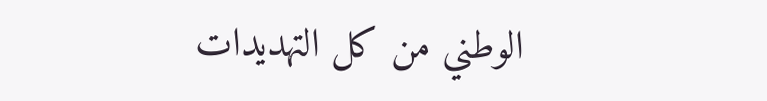الوطني من كل التهديدات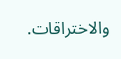والاختراقات.